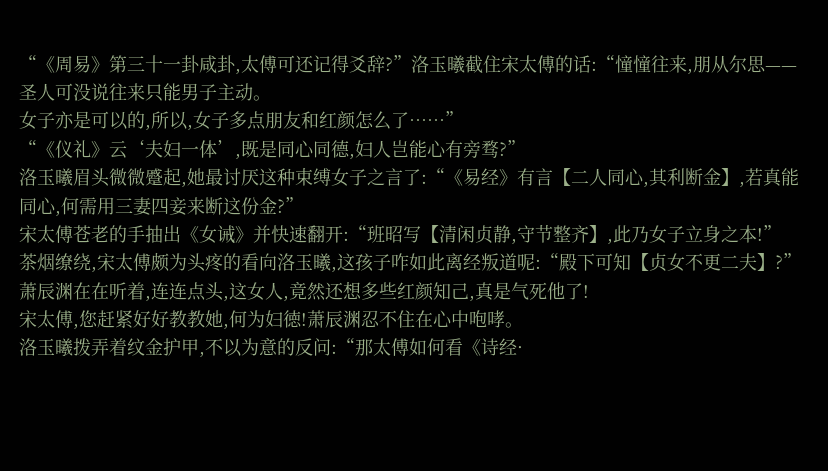“《周易》第三十一卦咸卦,太傅可还记得爻辞?”洛玉曦截住宋太傅的话:“憧憧往来,朋从尔思——圣人可没说往来只能男子主动。
女子亦是可以的,所以,女子多点朋友和红颜怎么了……”
“《仪礼》云‘夫妇一体’,既是同心同德,妇人岂能心有旁骛?”
洛玉曦眉头微微蹙起,她最讨厌这种束缚女子之言了:“《易经》有言【二人同心,其利断金】,若真能同心,何需用三妻四妾来断这份金?”
宋太傅苍老的手抽出《女诫》并快速翻开:“班昭写【清闲贞静,守节整齐】,此乃女子立身之本!”
茶烟缭绕,宋太傅颇为头疼的看向洛玉曦,这孩子咋如此离经叛道呢:“殿下可知【贞女不更二夫】?”
萧辰渊在在听着,连连点头,这女人,竟然还想多些红颜知己,真是气死他了!
宋太傅,您赶紧好好教教她,何为妇徳!萧辰渊忍不住在心中咆哮。
洛玉曦拨弄着纹金护甲,不以为意的反问:“那太傅如何看《诗经·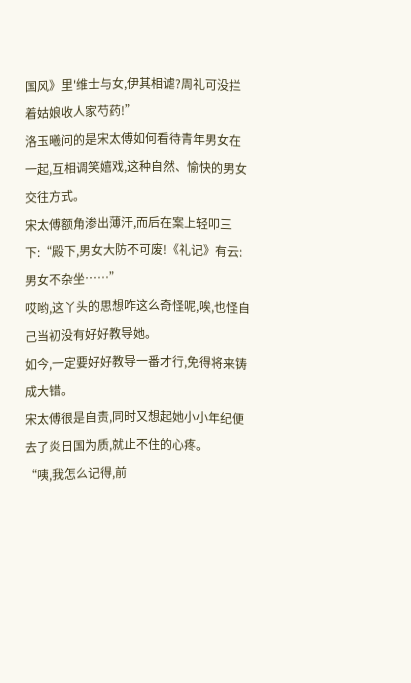国风》里'维士与女,伊其相谑?周礼可没拦着姑娘收人家芍药!”
洛玉曦问的是宋太傅如何看待青年男女在一起,互相调笑嬉戏,这种自然、愉快的男女交往方式。
宋太傅额角渗出薄汗,而后在案上轻叩三下:“殿下,男女大防不可废!《礼记》有云:男女不杂坐……”
哎哟,这丫头的思想咋这么奇怪呢,唉,也怪自己当初没有好好教导她。
如今,一定要好好教导一番才行,免得将来铸成大错。
宋太傅很是自责,同时又想起她小小年纪便去了炎日国为质,就止不住的心疼。
“咦,我怎么记得,前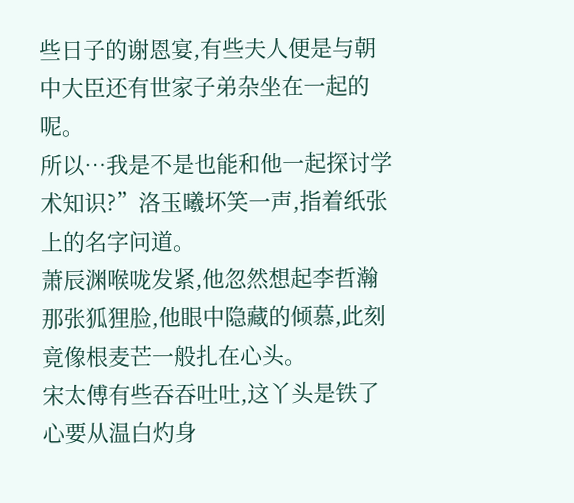些日子的谢恩宴,有些夫人便是与朝中大臣还有世家子弟杂坐在一起的呢。
所以…我是不是也能和他一起探讨学术知识?”洛玉曦坏笑一声,指着纸张上的名字问道。
萧辰渊喉咙发紧,他忽然想起李哲瀚那张狐狸脸,他眼中隐藏的倾慕,此刻竟像根麦芒一般扎在心头。
宋太傅有些吞吞吐吐,这丫头是铁了心要从温白灼身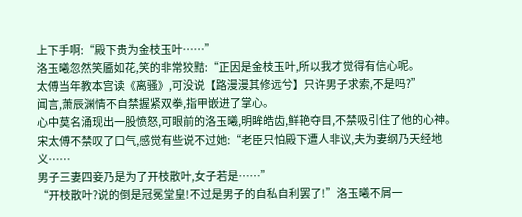上下手啊:“殿下贵为金枝玉叶……”
洛玉曦忽然笑靥如花,笑的非常狡黠:“正因是金枝玉叶,所以我才觉得有信心呢。
太傅当年教本宫读《离骚》,可没说【路漫漫其修远兮】只许男子求索,不是吗?”
闻言,萧辰渊情不自禁握紧双拳,指甲嵌进了掌心。
心中莫名涌现出一股愤怒,可眼前的洛玉曦,明眸皓齿,鲜艳夺目,不禁吸引住了他的心神。
宋太傅不禁叹了口气,感觉有些说不过她:“老臣只怕殿下遭人非议,夫为妻纲乃天经地义……
男子三妻四妾乃是为了开枝散叶,女子若是……”
“开枝散叶?说的倒是冠冕堂皇!不过是男子的自私自利罢了!”洛玉曦不屑一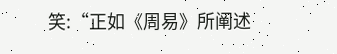笑:“正如《周易》所阐述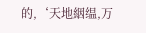的,‘天地絪缊,万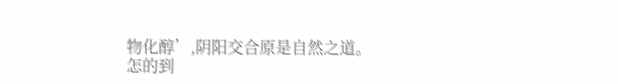物化醇’,阴阳交合原是自然之道。
怎的到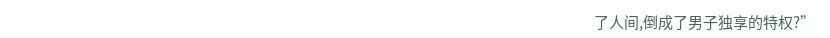了人间,倒成了男子独享的特权?”